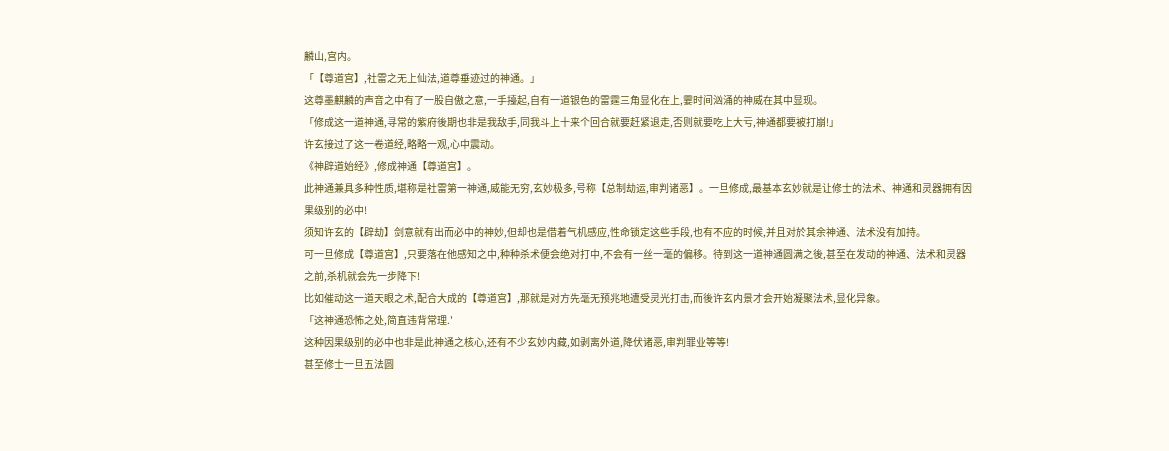麟山,宫内。
「【尊道宫】,社雷之无上仙法,道尊垂迹过的神通。」
这尊墨麒麟的声音之中有了一股自傲之意,一手擡起,自有一道银色的雷霆三角显化在上,霎时间汹涌的神威在其中显现。
「修成这一道神通,寻常的紫府後期也非是我敌手,同我斗上十来个回合就要赶紧退走,否则就要吃上大亏,神通都要被打崩!」
许玄接过了这一卷道经,略略一观,心中震动。
《神辟道始经》,修成神通【尊道宫】。
此神通兼具多种性质,堪称是社雷第一神通,威能无穷,玄妙极多,号称【总制劫运,审判诸恶】。一旦修成,最基本玄妙就是让修士的法术、神通和灵器拥有因果级别的必中!
须知许玄的【辟劫】剑意就有出而必中的神妙,但却也是借着气机感应,性命锁定这些手段,也有不应的时候,并且对於其余神通、法术没有加持。
可一旦修成【尊道宫】,只要落在他感知之中,种种杀术便会绝对打中,不会有一丝一毫的偏移。待到这一道神通圆满之後,甚至在发动的神通、法术和灵器之前,杀机就会先一步降下!
比如催动这一道天眼之术,配合大成的【尊道宫】,那就是对方先毫无预兆地遭受灵光打击,而後许玄内景才会开始凝聚法术,显化异象。
「这神通恐怖之处,简直违背常理.'
这种因果级别的必中也非是此神通之核心,还有不少玄妙内藏,如剥离外道,降伏诸恶,审判罪业等等!
甚至修士一旦五法圆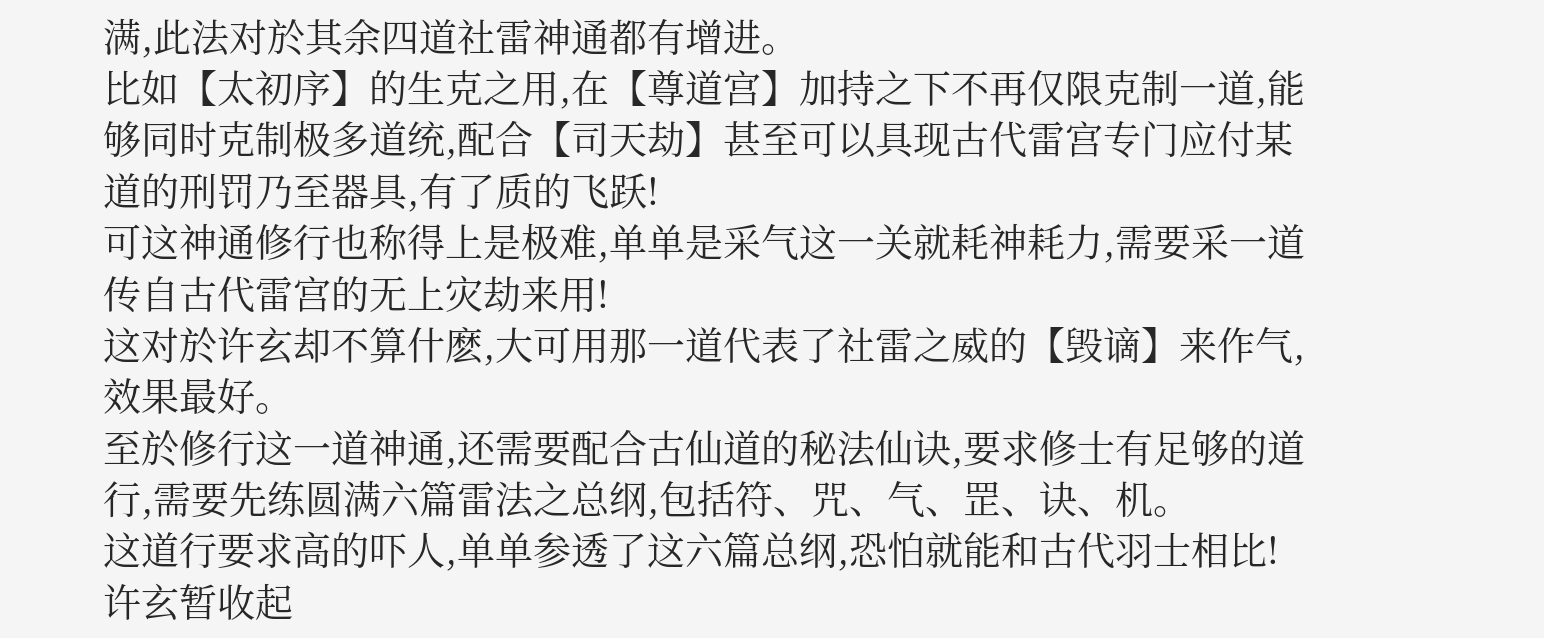满,此法对於其余四道社雷神通都有增进。
比如【太初序】的生克之用,在【尊道宫】加持之下不再仅限克制一道,能够同时克制极多道统,配合【司天劫】甚至可以具现古代雷宫专门应付某道的刑罚乃至器具,有了质的飞跃!
可这神通修行也称得上是极难,单单是采气这一关就耗神耗力,需要采一道传自古代雷宫的无上灾劫来用!
这对於许玄却不算什麽,大可用那一道代表了社雷之威的【毁谪】来作气,效果最好。
至於修行这一道神通,还需要配合古仙道的秘法仙诀,要求修士有足够的道行,需要先练圆满六篇雷法之总纲,包括符、咒、气、罡、诀、机。
这道行要求高的吓人,单单参透了这六篇总纲,恐怕就能和古代羽士相比!
许玄暂收起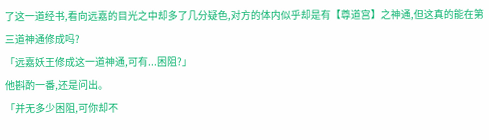了这一道经书,看向远嘉的目光之中却多了几分疑色,对方的体内似乎却是有【尊道宫】之神通,但这真的能在第三道神通修成吗?
「远嘉妖王修成这一道神通,可有...困阻?」
他斟酌一番,还是问出。
「并无多少困阻,可你却不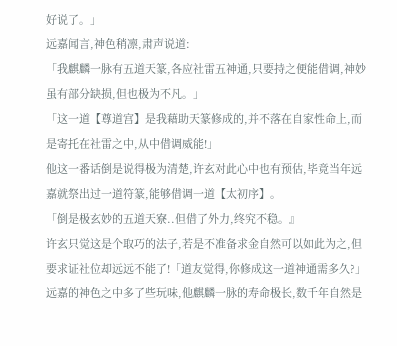好说了。」
远嘉闻言,神色稍凛,肃声说道:
「我麒麟一脉有五道天篆,各应社雷五神通,只要持之便能借调,神妙虽有部分缺损,但也极为不凡。」
「这一道【尊道宫】是我藉助天篆修成的,并不落在自家性命上,而是寄托在社雷之中,从中借调威能!」
他这一番话倒是说得极为清楚,许玄对此心中也有预估,毕竟当年远嘉就祭出过一道符篆,能够借调一道【太初序】。
「倒是极玄妙的五道天寮..但借了外力,终究不稳。』
许玄只觉这是个取巧的法子,若是不准备求金自然可以如此为之,但要求证社位却远远不能了!「道友觉得,你修成这一道神通需多久?」
远嘉的神色之中多了些玩味,他麒麟一脉的寿命极长,数千年自然是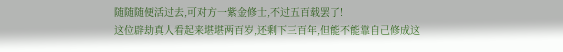随随随便活过去,可对方一紫金修士,不过五百载罢了!
这位辟劫真人看起来堪堪两百岁,还剩下三百年,但能不能靠自己修成这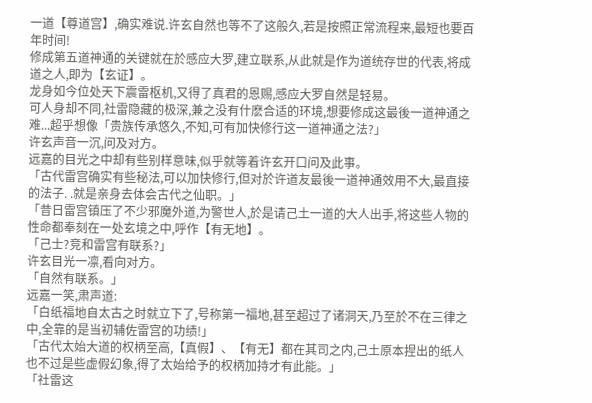一道【尊道宫】,确实难说.许玄自然也等不了这般久,若是按照正常流程来,最短也要百年时间!
修成第五道神通的关键就在於感应大罗,建立联系,从此就是作为道统存世的代表,将成道之人,即为【玄证】。
龙身如今位处天下震雷枢机,又得了真君的恩赐,感应大罗自然是轻易。
可人身却不同,社雷隐藏的极深,兼之没有什麽合适的环境,想要修成这最後一道神通之难...超乎想像「贵族传承悠久,不知,可有加快修行这一道神通之法?」
许玄声音一沉,问及对方。
远嘉的目光之中却有些别样意味,似乎就等着许玄开口问及此事。
「古代雷宫确实有些秘法,可以加快修行,但对於许道友最後一道神通效用不大,最直接的法子. .就是亲身去体会古代之仙职。」
「昔日雷宫镇压了不少邪魔外道,为警世人,於是请己土一道的大人出手,将这些人物的性命都奉刻在一处玄境之中,呼作【有无地】。
「己士?竞和雷宫有联系?」
许玄目光一凛,看向对方。
「自然有联系。」
远嘉一笑,肃声道:
「白纸福地自太古之时就立下了,号称第一福地,甚至超过了诸洞天,乃至於不在三律之中,全靠的是当初辅佐雷宫的功绩!」
「古代太始大道的权柄至高,【真假】、【有无】都在其司之内,己土原本捏出的纸人也不过是些虚假幻象,得了太始给予的权柄加持才有此能。」
「社雷这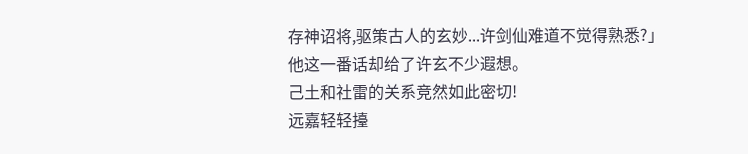存神诏将,驱策古人的玄妙...许剑仙难道不觉得熟悉?」
他这一番话却给了许玄不少遐想。
己土和社雷的关系竞然如此密切!
远嘉轻轻擡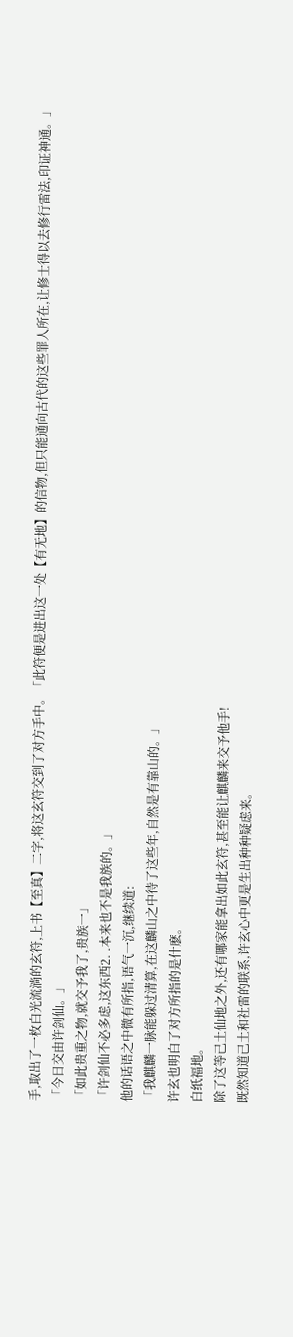手,取出了一枚白光流淌的玄符,上书【至真】二字,将这玄符交到了对方手中。「此符便是进出这一处【有无地】的信物,但只能通向古代的这些罪人所在,让修士得以去修行雷法,印证神通。」
「今日交由许剑仙。」
「如此贵重之物,就交予我了,贵族一」
「许剑仙不必多虑,这东西2. .本来也不是我族的。」
他的话语之中微有所指,语气一沉,继续道:
「我麒麟一脉能躲过清算,在这麟山之中待了这些年,自然是有靠山的。」
许玄也明白了对方所指的是什麽。
白纸福地。
除了这等己土仙地之外,还有哪家能拿出如此玄符,甚至能让麒麟来交予他手!
既然知道己土和社雷的联系,许玄心中更是生出种种疑虑来。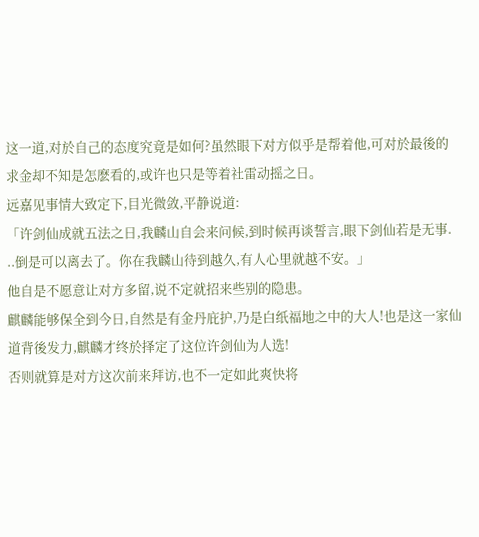这一道,对於自己的态度究竟是如何?虽然眼下对方似乎是帮着他,可对於最後的求金却不知是怎麽看的,或许也只是等着社雷动摇之日。
远嘉见事情大致定下,目光微敛,平静说道:
「许剑仙成就五法之日,我麟山自会来问候,到时候再谈誓言,眼下剑仙若是无事. ..倒是可以离去了。你在我麟山待到越久,有人心里就越不安。」
他自是不愿意让对方多留,说不定就招来些别的隐患。
麒麟能够保全到今日,自然是有金丹庇护,乃是白纸福地之中的大人!也是这一家仙道背後发力,麒麟才终於择定了这位许剑仙为人选!
否则就算是对方这次前来拜访,也不一定如此爽快将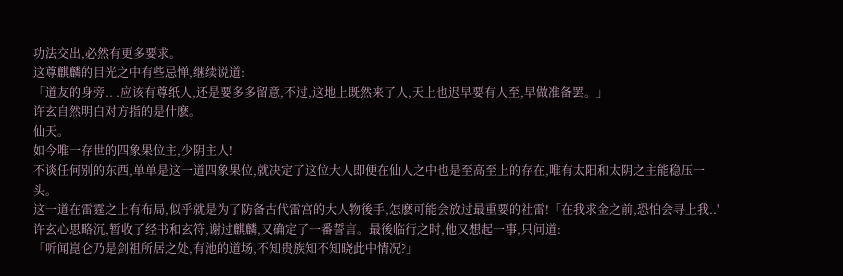功法交出,必然有更多要求。
这尊麒麟的目光之中有些忌惮,继续说道:
「道友的身旁.. .应该有尊纸人,还是要多多留意,不过,这地上既然来了人,天上也迟早要有人至,早做准备罢。」
许玄自然明白对方指的是什麽。
仙天。
如今唯一存世的四象果位主,少阴主人!
不谈任何别的东西,单单是这一道四象果位,就决定了这位大人即便在仙人之中也是至高至上的存在,唯有太阳和太阴之主能稳压一头。
这一道在雷霆之上有布局,似乎就是为了防备古代雷宫的大人物後手,怎麽可能会放过最重要的社雷!「在我求金之前,恐怕会寻上我..'
许玄心思略沉,暂收了经书和玄符,谢过麒麟,又确定了一番誓言。最後临行之时,他又想起一事,只问道:
「听闻崑仑乃是剑祖所居之处,有池的道场,不知贵族知不知晓此中情况?」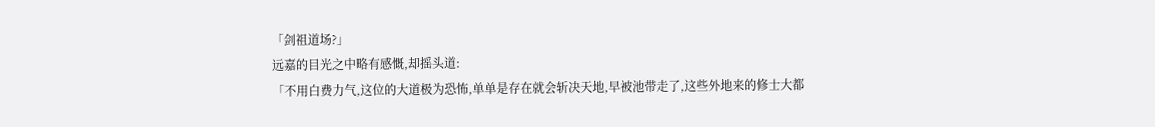「剑祖道场?」
远嘉的目光之中略有感慨,却摇头道:
「不用白费力气,这位的大道极为恐怖,单单是存在就会斩决天地,早被池带走了,这些外地来的修士大都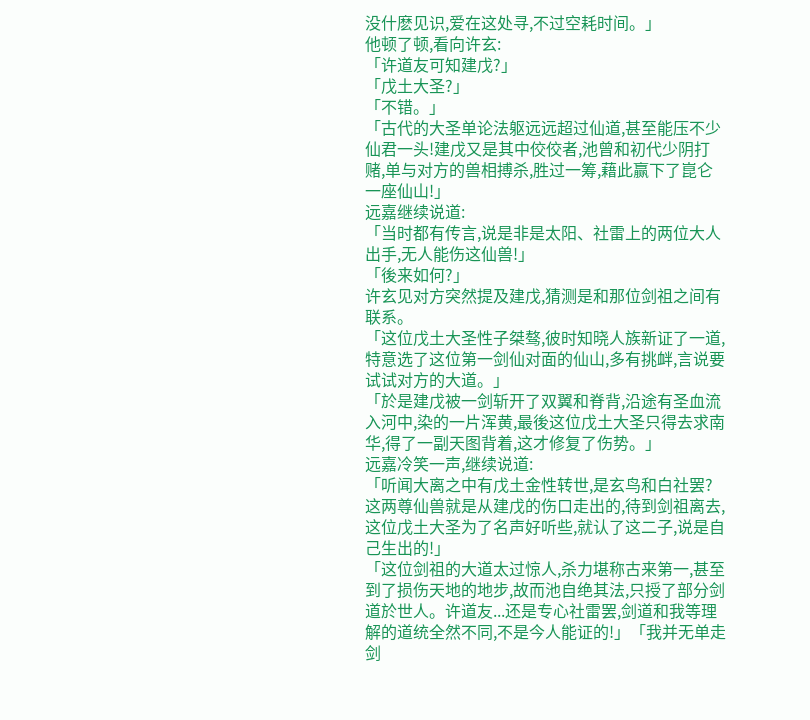没什麽见识,爱在这处寻,不过空耗时间。」
他顿了顿,看向许玄:
「许道友可知建戊?」
「戊土大圣?」
「不错。」
「古代的大圣单论法躯远远超过仙道,甚至能压不少仙君一头!建戊又是其中佼佼者,池曾和初代少阴打赌,单与对方的兽相搏杀,胜过一筹,藉此赢下了崑仑一座仙山!」
远嘉继续说道:
「当时都有传言,说是非是太阳、社雷上的两位大人出手,无人能伤这仙兽!」
「後来如何?」
许玄见对方突然提及建戊,猜测是和那位剑祖之间有联系。
「这位戊土大圣性子桀骜,彼时知晓人族新证了一道,特意选了这位第一剑仙对面的仙山,多有挑衅,言说要试试对方的大道。」
「於是建戊被一剑斩开了双翼和脊背,沿途有圣血流入河中,染的一片浑黄,最後这位戊土大圣只得去求南华,得了一副天图背着,这才修复了伤势。」
远嘉冷笑一声,继续说道:
「听闻大离之中有戊土金性转世,是玄鸟和白社罢?这两尊仙兽就是从建戊的伤口走出的,待到剑祖离去,这位戊土大圣为了名声好听些,就认了这二子,说是自己生出的!」
「这位剑祖的大道太过惊人,杀力堪称古来第一,甚至到了损伤天地的地步,故而池自绝其法,只授了部分剑道於世人。许道友...还是专心社雷罢,剑道和我等理解的道统全然不同,不是今人能证的!」「我并无单走剑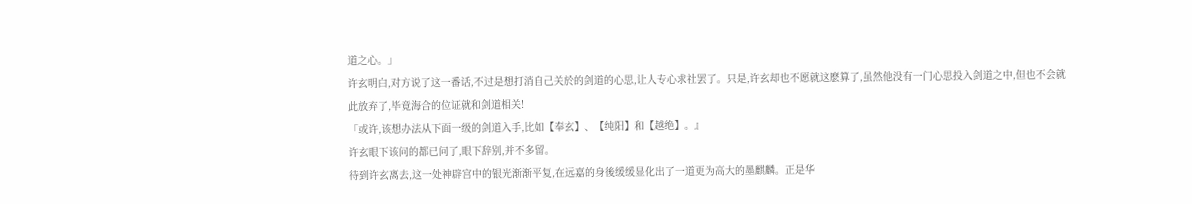道之心。」
许玄明白,对方说了这一番话,不过是想打消自己关於的剑道的心思,让人专心求社罢了。只是,许玄却也不愿就这麽算了,虽然他没有一门心思投入剑道之中,但也不会就此放弃了,毕竟海合的位证就和剑道相关!
「或许,该想办法从下面一级的剑道入手,比如【奉玄】、【纯阳】和【越绝】。』
许玄眼下该问的都已问了,眼下辞别,并不多留。
待到许玄离去,这一处神辟宫中的银光渐渐平复,在远嘉的身後缓缓显化出了一道更为高大的墨麒麟。正是华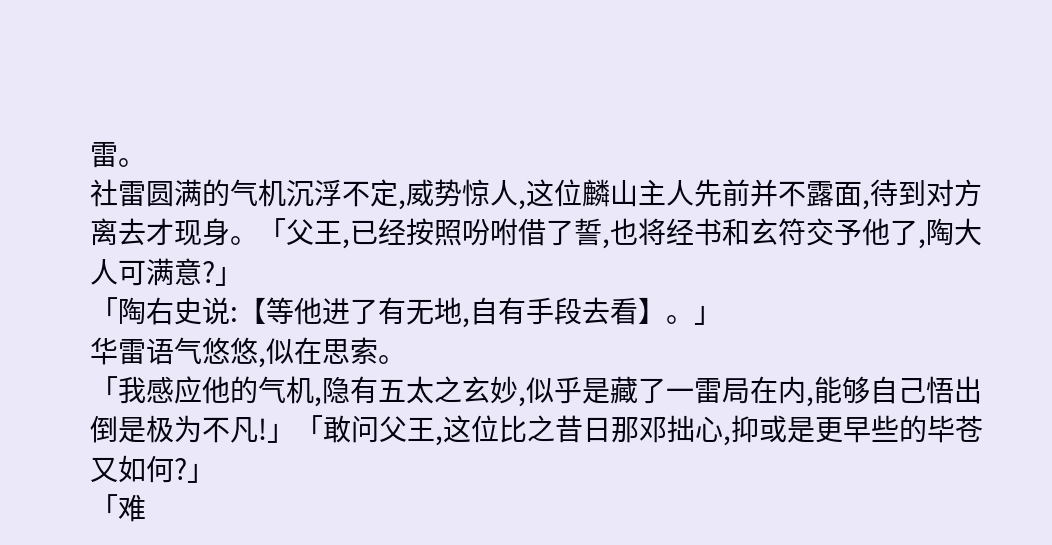雷。
社雷圆满的气机沉浮不定,威势惊人,这位麟山主人先前并不露面,待到对方离去才现身。「父王,已经按照吩咐借了誓,也将经书和玄符交予他了,陶大人可满意?」
「陶右史说:【等他进了有无地,自有手段去看】。」
华雷语气悠悠,似在思索。
「我感应他的气机,隐有五太之玄妙,似乎是藏了一雷局在内,能够自己悟出倒是极为不凡!」「敢问父王,这位比之昔日那邓拙心,抑或是更早些的毕苍又如何?」
「难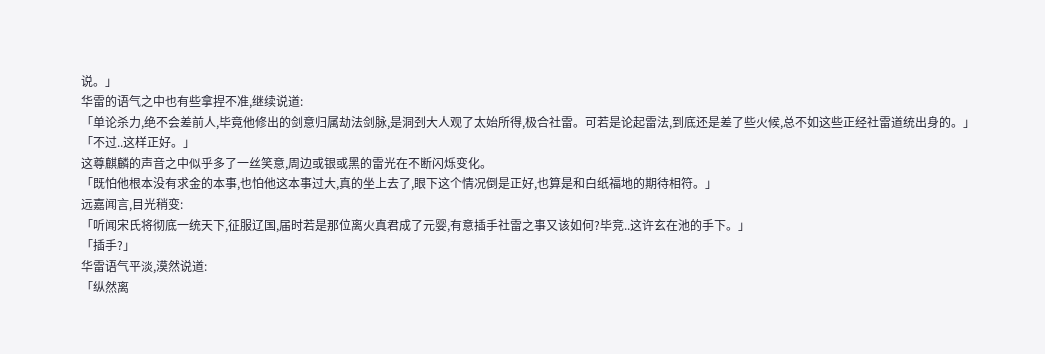说。」
华雷的语气之中也有些拿捏不准,继续说道:
「单论杀力,绝不会差前人,毕竟他修出的剑意归属劫法剑脉,是洞刭大人观了太始所得,极合社雷。可若是论起雷法,到底还是差了些火候,总不如这些正经社雷道统出身的。」
「不过..这样正好。」
这尊麒麟的声音之中似乎多了一丝笑意,周边或银或黑的雷光在不断闪烁变化。
「既怕他根本没有求金的本事,也怕他这本事过大,真的坐上去了,眼下这个情况倒是正好,也算是和白纸福地的期待相符。」
远嘉闻言,目光稍变:
「听闻宋氏将彻底一统天下,征服辽国,届时若是那位离火真君成了元婴,有意插手社雷之事又该如何?毕竞..这许玄在池的手下。」
「插手?」
华雷语气平淡,漠然说道:
「纵然离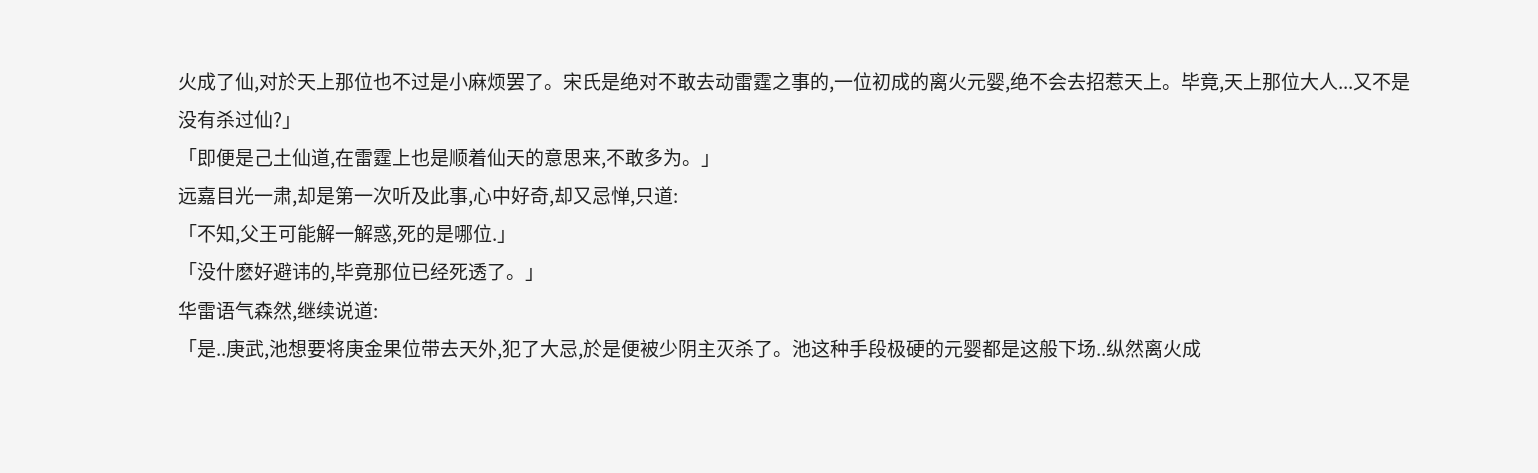火成了仙,对於天上那位也不过是小麻烦罢了。宋氏是绝对不敢去动雷霆之事的,一位初成的离火元婴,绝不会去招惹天上。毕竟,天上那位大人...又不是没有杀过仙?」
「即便是己土仙道,在雷霆上也是顺着仙天的意思来,不敢多为。」
远嘉目光一肃,却是第一次听及此事,心中好奇,却又忌惮,只道:
「不知,父王可能解一解惑,死的是哪位.」
「没什麽好避讳的,毕竟那位已经死透了。」
华雷语气森然,继续说道:
「是..庚武,池想要将庚金果位带去天外,犯了大忌,於是便被少阴主灭杀了。池这种手段极硬的元婴都是这般下场..纵然离火成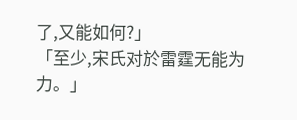了,又能如何?」
「至少,宋氏对於雷霆无能为力。」